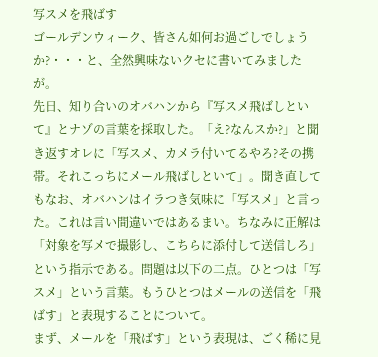写スメを飛ばす
ゴールデンウィーク、皆さん如何お過ごしでしょうか?・・・と、全然興味ないクセに書いてみましたが。
先日、知り合いのオバハンから『写スメ飛ばしといて』とナゾの言葉を採取した。「え?なんスか?」と聞き返すオレに「写スメ、カメラ付いてるやろ?その携帯。それこっちにメール飛ばしといて」。聞き直してもなお、オバハンはイラつき気味に「写スメ」と言った。これは言い間違いではあるまい。ちなみに正解は「対象を写メで撮影し、こちらに添付して送信しろ」という指示である。問題は以下の二点。ひとつは「写スメ」という言葉。もうひとつはメールの送信を「飛ばす」と表現することについて。
まず、メールを「飛ばす」という表現は、ごく稀に見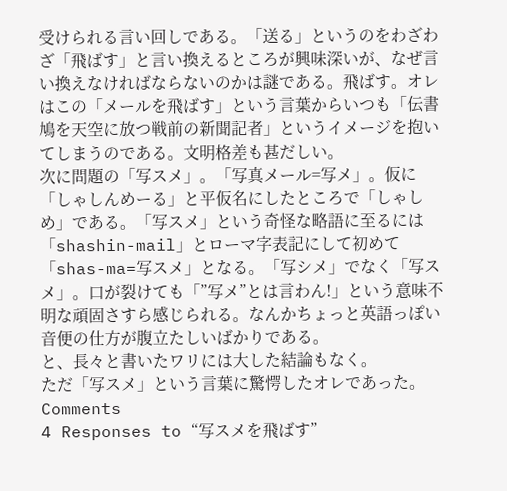受けられる言い回しである。「送る」というのをわざわざ「飛ばす」と言い換えるところが興味深いが、なぜ言い換えなければならないのかは謎である。飛ばす。オレはこの「メールを飛ばす」という言葉からいつも「伝書鳩を天空に放つ戦前の新聞記者」というイメージを抱いてしまうのである。文明格差も甚だしい。
次に問題の「写スメ」。「写真メール=写メ」。仮に「しゃしんめーる」と平仮名にしたところで「しゃしめ」である。「写スメ」という奇怪な略語に至るには「shashin-mail」とローマ字表記にして初めて「shas-ma=写スメ」となる。「写シメ」でなく「写スメ」。口が裂けても「”写メ”とは言わん!」という意味不明な頑固さすら感じられる。なんかちょっと英語っぽい音便の仕方が腹立たしいばかりである。
と、長々と書いたワリには大した結論もなく。
ただ「写スメ」という言葉に驚愕したオレであった。
Comments
4 Responses to “写スメを飛ばす”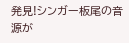発見!シンガー板尾の音源が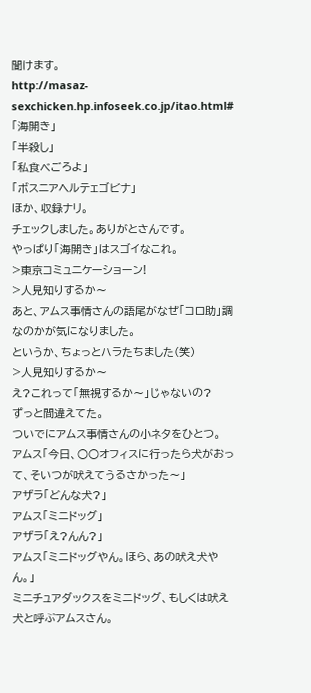聞けます。
http://masaz-sexchicken.hp.infoseek.co.jp/itao.html#
「海開き」
「半殺し」
「私食べごろよ」
「ボスニアヘルテェゴビナ」
ほか、収録ナリ。
チェックしました。ありがとさんです。
やっぱり「海開き」はスゴイなこれ。
>東京コミュニケーショーン!
>人見知りするか〜
あと、アムス事情さんの語尾がなぜ「コロ助」調なのかが気になりました。
というか、ちょっとハラたちました(笑)
>人見知りするか〜
え?これって「無視するか〜」じゃないの?
ずっと間違えてた。
ついでにアムス事情さんの小ネタをひとつ。
アムス「今日、○○オフィスに行ったら犬がおって、そいつが吠えてうるさかった〜」
アザラ「どんな犬?」
アムス「ミニドッグ」
アザラ「え?んん?」
アムス「ミニドッグやん。ほら、あの吠え犬やん。」
ミニチュアダックスをミニドッグ、もしくは吠え犬と呼ぶアムスさん。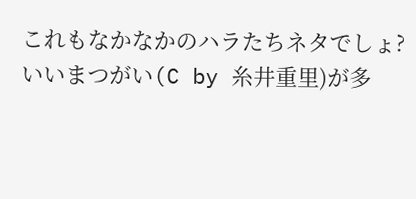これもなかなかのハラたちネタでしょ?
いいまつがい(C by 糸井重里)が多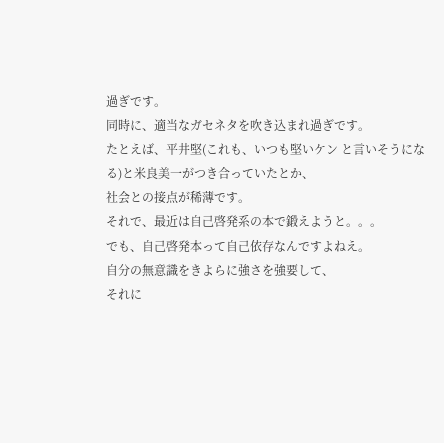過ぎです。
同時に、適当なガセネタを吹き込まれ過ぎです。
たとえば、平井堅(これも、いつも堅いケン と言いそうになる)と米良美一がつき合っていたとか、
社会との接点が稀薄です。
それで、最近は自己啓発系の本で鍛えようと。。。
でも、自己啓発本って自己依存なんですよねえ。
自分の無意識をきよらに強さを強要して、
それに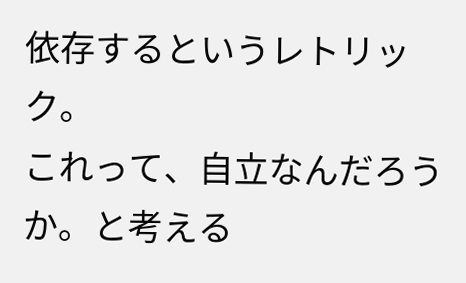依存するというレトリック。
これって、自立なんだろうか。と考える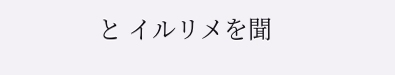と イルリメを聞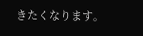きたくなります。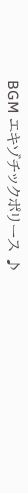BGM エキゾチックポリース ♪